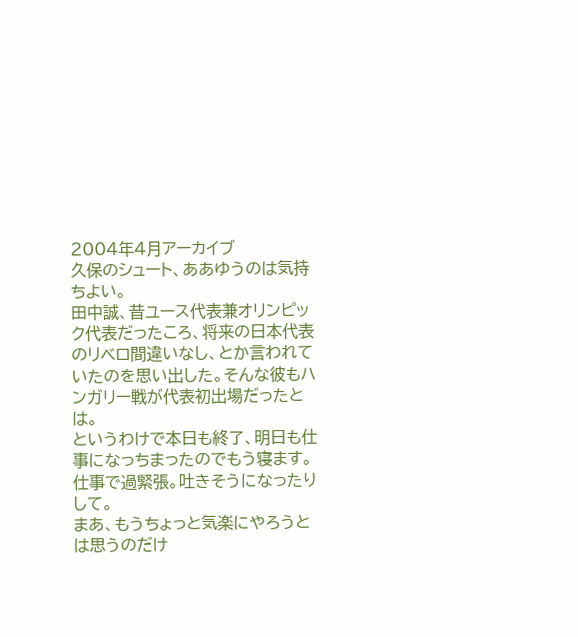2004年4月アーカイブ
久保のシュート、ああゆうのは気持ちよい。
田中誠、昔ユース代表兼オリンピック代表だったころ、将来の日本代表のリベロ間違いなし、とか言われていたのを思い出した。そんな彼もハンガリー戦が代表初出場だったとは。
というわけで本日も終了、明日も仕事になっちまったのでもう寝ます。
仕事で過緊張。吐きそうになったりして。
まあ、もうちょっと気楽にやろうとは思うのだけ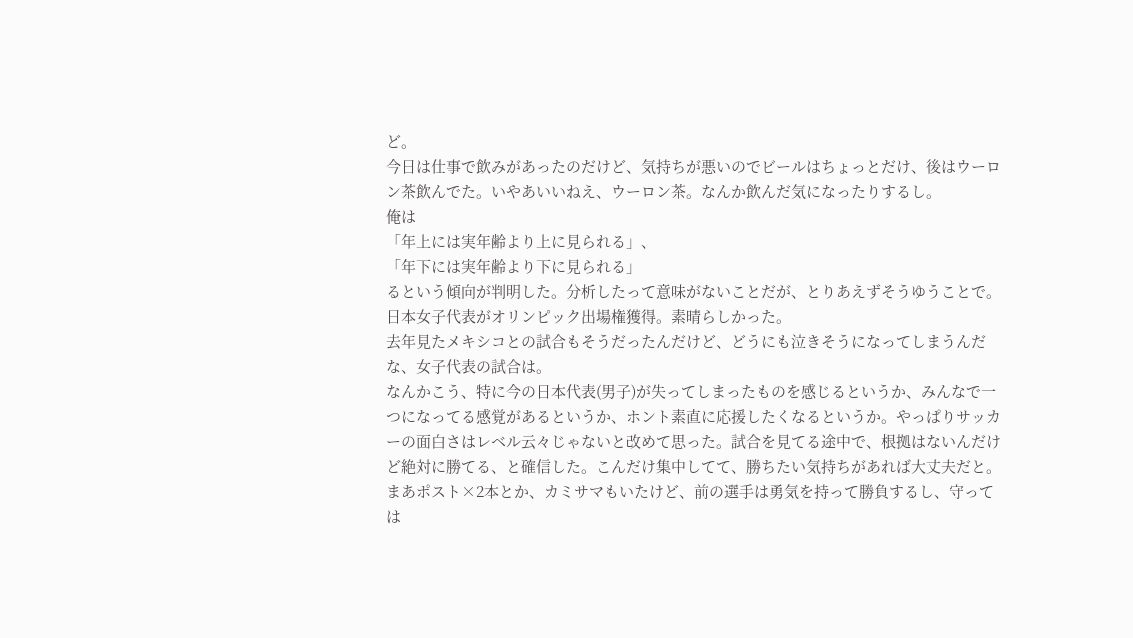ど。
今日は仕事で飲みがあったのだけど、気持ちが悪いのでビールはちょっとだけ、後はウーロン茶飲んでた。いやあいいねえ、ウーロン茶。なんか飲んだ気になったりするし。
俺は
「年上には実年齢より上に見られる」、
「年下には実年齢より下に見られる」
るという傾向が判明した。分析したって意味がないことだが、とりあえずそうゆうことで。
日本女子代表がオリンピック出場権獲得。素晴らしかった。
去年見たメキシコとの試合もそうだったんだけど、どうにも泣きそうになってしまうんだな、女子代表の試合は。
なんかこう、特に今の日本代表(男子)が失ってしまったものを感じるというか、みんなで一つになってる感覚があるというか、ホント素直に応援したくなるというか。やっぱりサッカーの面白さはレベル云々じゃないと改めて思った。試合を見てる途中で、根拠はないんだけど絶対に勝てる、と確信した。こんだけ集中してて、勝ちたい気持ちがあれば大丈夫だと。まあポスト×2本とか、カミサマもいたけど、前の選手は勇気を持って勝負するし、守っては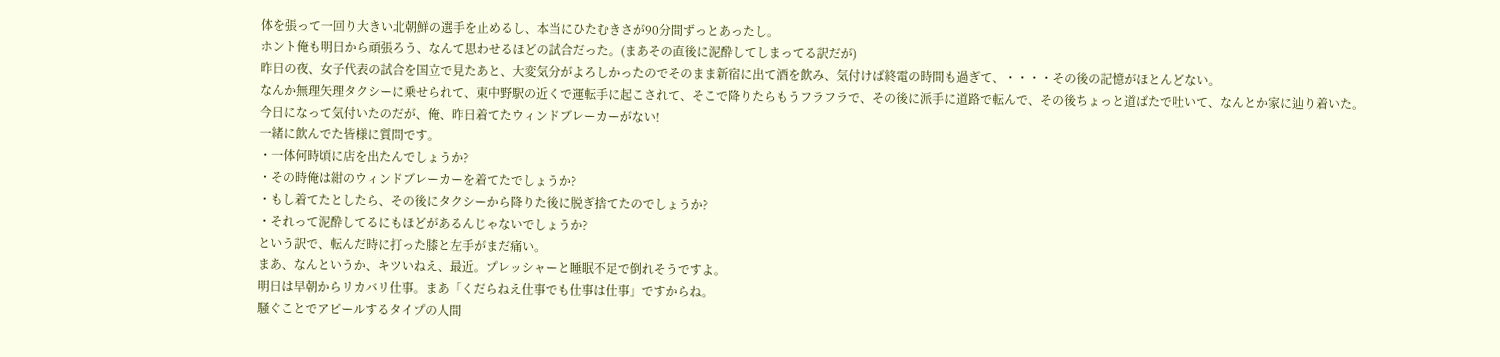体を張って一回り大きい北朝鮮の選手を止めるし、本当にひたむきさが90分間ずっとあったし。
ホント俺も明日から頑張ろう、なんて思わせるほどの試合だった。(まあその直後に泥酔してしまってる訳だが)
昨日の夜、女子代表の試合を国立で見たあと、大変気分がよろしかったのでそのまま新宿に出て酒を飲み、気付けば終電の時間も過ぎて、・・・・その後の記憶がほとんどない。
なんか無理矢理タクシーに乗せられて、東中野駅の近くで運転手に起こされて、そこで降りたらもうフラフラで、その後に派手に道路で転んで、その後ちょっと道ばたで吐いて、なんとか家に辿り着いた。
今日になって気付いたのだが、俺、昨日着てたウィンドブレーカーがない!
一緒に飲んでた皆様に質問です。
・一体何時頃に店を出たんでしょうか?
・その時俺は紺のウィンドブレーカーを着てたでしょうか?
・もし着てたとしたら、その後にタクシーから降りた後に脱ぎ捨てたのでしょうか?
・それって泥酔してるにもほどがあるんじゃないでしょうか?
という訳で、転んだ時に打った膝と左手がまだ痛い。
まあ、なんというか、キツいねえ、最近。プレッシャーと睡眠不足で倒れそうですよ。
明日は早朝からリカバリ仕事。まあ「くだらねえ仕事でも仕事は仕事」ですからね。
騒ぐことでアピールするタイプの人間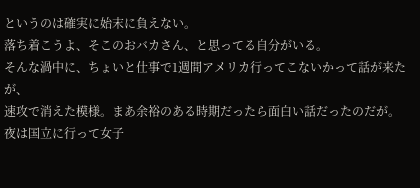というのは確実に始末に負えない。
落ち着こうよ、そこのおバカさん、と思ってる自分がいる。
そんな渦中に、ちょいと仕事で1週間アメリカ行ってこないかって話が来たが、
速攻で消えた模様。まあ余裕のある時期だったら面白い話だったのだが。
夜は国立に行って女子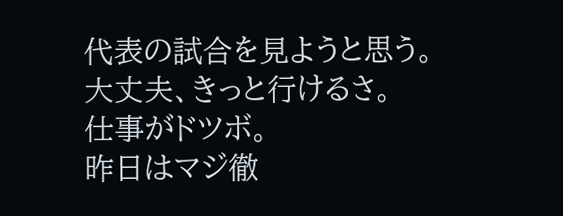代表の試合を見ようと思う。
大丈夫、きっと行けるさ。
仕事がドツボ。
昨日はマジ徹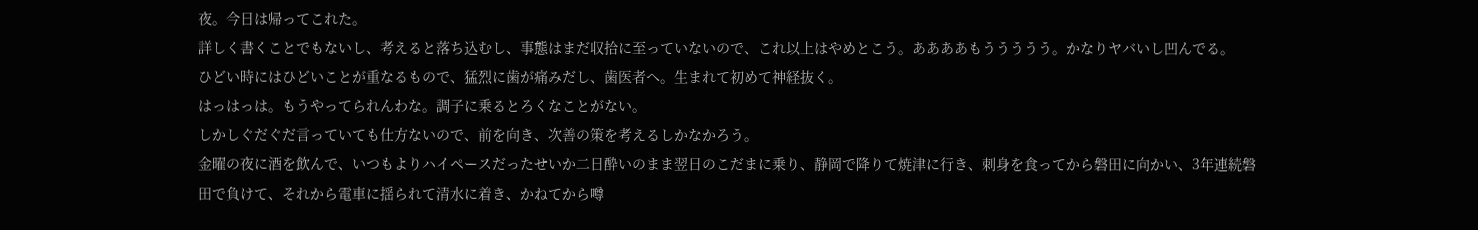夜。今日は帰ってこれた。
詳しく書くことでもないし、考えると落ち込むし、事態はまだ収拾に至っていないので、これ以上はやめとこう。ああああもううううう。かなりヤバいし凹んでる。
ひどい時にはひどいことが重なるもので、猛烈に歯が痛みだし、歯医者へ。生まれて初めて神経抜く。
はっはっは。もうやってられんわな。調子に乗るとろくなことがない。
しかしぐだぐだ言っていても仕方ないので、前を向き、次善の策を考えるしかなかろう。
金曜の夜に酒を飲んで、いつもよりハイペースだったせいか二日酔いのまま翌日のこだまに乗り、静岡で降りて焼津に行き、刺身を食ってから磐田に向かい、3年連続磐田で負けて、それから電車に揺られて清水に着き、かねてから噂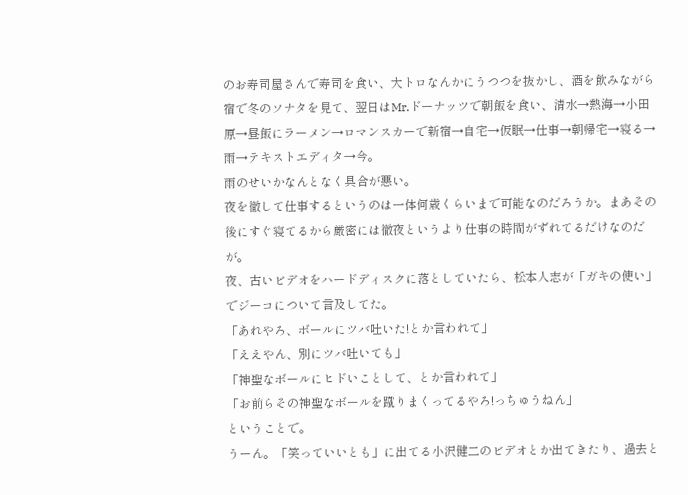のお寿司屋さんで寿司を食い、大トロなんかにうつつを抜かし、酒を飲みながら宿で冬のソナタを見て、翌日はMr.ドーナッツで朝飯を食い、清水→熱海→小田原→昼飯にラーメン→ロマンスカーで新宿→自宅→仮眠→仕事→朝帰宅→寝る→雨→テキストエディタ→今。
雨のせいかなんとなく具合が悪い。
夜を徹して仕事するというのは一体何歳くらいまで可能なのだろうか。まあその後にすぐ寝てるから厳密には徹夜というより仕事の時間がずれてるだけなのだが。
夜、古いビデオをハードディスクに落としていたら、松本人志が「ガキの使い」でジーコについて言及してた。
「あれやろ、ボールにツバ吐いた!とか言われて」
「ええやん、別にツバ吐いても」
「神聖なボールにヒドいことして、とか言われて」
「お前らその神聖なボールを蹴りまくってるやろ!っちゅうねん」
ということで。
うーん。「笑っていいとも」に出てる小沢健二のビデオとか出てきたり、過去と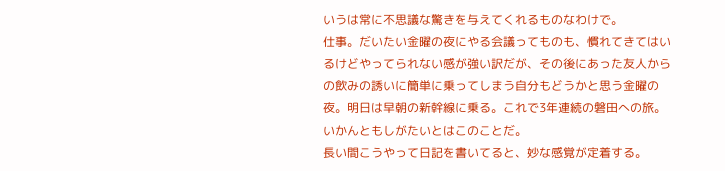いうは常に不思議な驚きを与えてくれるものなわけで。
仕事。だいたい金曜の夜にやる会議ってものも、慣れてきてはいるけどやってられない感が強い訳だが、その後にあった友人からの飲みの誘いに簡単に乗ってしまう自分もどうかと思う金曜の夜。明日は早朝の新幹線に乗る。これで3年連続の磐田への旅。いかんともしがたいとはこのことだ。
長い間こうやって日記を書いてると、妙な感覚が定着する。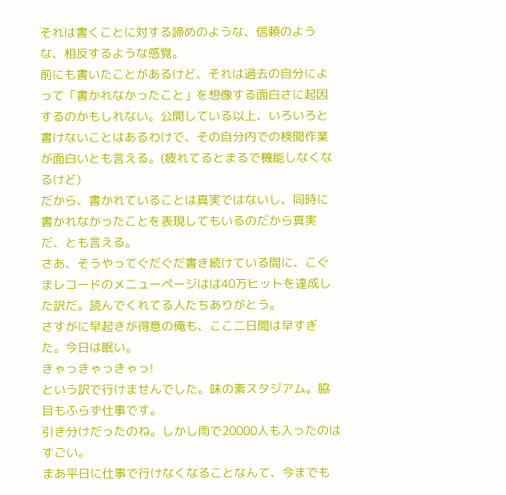それは書くことに対する諦めのような、信頼のような、相反するような感覚。
前にも書いたことがあるけど、それは過去の自分によって「書かれなかったこと」を想像する面白さに起因するのかもしれない。公開している以上、いろいろと書けないことはあるわけで、その自分内での検閲作業が面白いとも言える。(疲れてるとまるで機能しなくなるけど)
だから、書かれていることは真実ではないし、同時に書かれなかったことを表現してもいるのだから真実だ、とも言える。
さあ、そうやってぐだぐだ書き続けている間に、こぐまレコードのメニューページはは40万ヒットを達成した訳だ。読んでくれてる人たちありがとう。
さすがに早起きが得意の俺も、ここ二日間は早すぎた。今日は眠い。
きゃっきゃっきゃっ!
という訳で行けませんでした。味の素スタジアム。脇目もふらず仕事です。
引き分けだったのね。しかし雨で20000人も入ったのはすごい。
まあ平日に仕事で行けなくなることなんて、今までも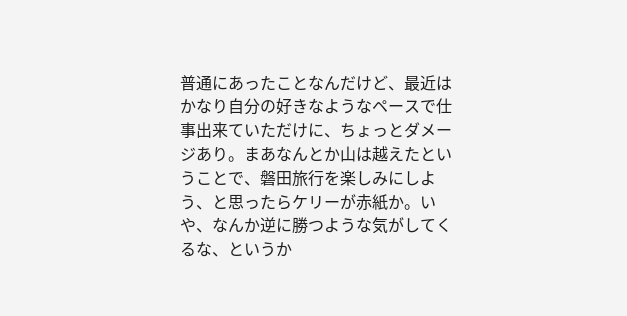普通にあったことなんだけど、最近はかなり自分の好きなようなペースで仕事出来ていただけに、ちょっとダメージあり。まあなんとか山は越えたということで、磐田旅行を楽しみにしよう、と思ったらケリーが赤紙か。いや、なんか逆に勝つような気がしてくるな、というか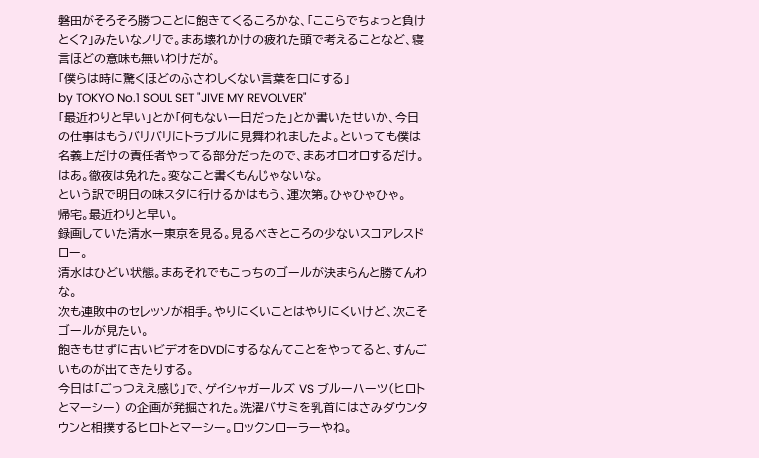磐田がそろそろ勝つことに飽きてくるころかな、「ここらでちょっと負けとく?」みたいなノリで。まあ壊れかけの疲れた頭で考えることなど、寝言ほどの意味も無いわけだが。
「僕らは時に驚くほどのふさわしくない言葉を口にする」
by TOKYO No.1 SOUL SET "JIVE MY REVOLVER"
「最近わりと早い」とか「何もない一日だった」とか書いたせいか、今日の仕事はもうバリバリにトラブルに見舞われましたよ。といっても僕は名義上だけの責任者やってる部分だったので、まあオロオロするだけ。はあ。徹夜は免れた。変なこと書くもんじゃないな。
という訳で明日の味スタに行けるかはもう、運次第。ひゃひゃひゃ。
帰宅。最近わりと早い。
録画していた清水ー東京を見る。見るべきところの少ないスコアレスドロー。
清水はひどい状態。まあそれでもこっちのゴールが決まらんと勝てんわな。
次も連敗中のセレッソが相手。やりにくいことはやりにくいけど、次こそゴールが見たい。
飽きもせずに古いビデオをDVDにするなんてことをやってると、すんごいものが出てきたりする。
今日は「ごっつええ感じ」で、ゲイシャガールズ VS ブルーハーツ(ヒロトとマーシー) の企画が発掘された。洗濯バサミを乳首にはさみダウンタウンと相撲するヒロトとマーシー。ロックンローラーやね。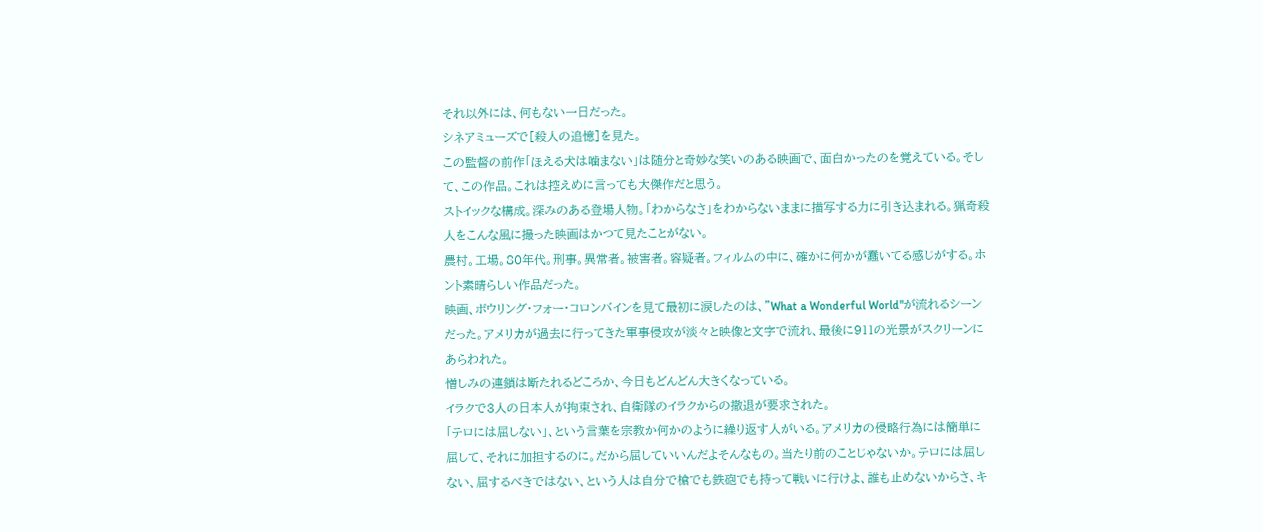それ以外には、何もない一日だった。
シネアミューズで[殺人の追憶]を見た。
この監督の前作「ほえる犬は噛まない」は随分と奇妙な笑いのある映画で、面白かったのを覚えている。そして、この作品。これは控えめに言っても大傑作だと思う。
ストイックな構成。深みのある登場人物。「わからなさ」をわからないままに描写する力に引き込まれる。猟奇殺人をこんな風に撮った映画はかつて見たことがない。
農村。工場。80年代。刑事。異常者。被害者。容疑者。フィルムの中に、確かに何かが蠢いてる感じがする。ホント素晴らしい作品だった。
映画、ボウリング・フォー・コロンバインを見て最初に涙したのは、"What a Wonderful World"が流れるシーンだった。アメリカが過去に行ってきた軍事侵攻が淡々と映像と文字で流れ、最後に911の光景がスクリーンにあらわれた。
憎しみの連鎖は断たれるどころか、今日もどんどん大きくなっている。
イラクで3人の日本人が拘束され、自衛隊のイラクからの撤退が要求された。
「テロには屈しない」、という言葉を宗教か何かのように繰り返す人がいる。アメリカの侵略行為には簡単に屈して、それに加担するのに。だから屈していいんだよそんなもの。当たり前のことじゃないか。テロには屈しない、屈するべきではない、という人は自分で槍でも鉄砲でも持って戦いに行けよ、誰も止めないからさ、キ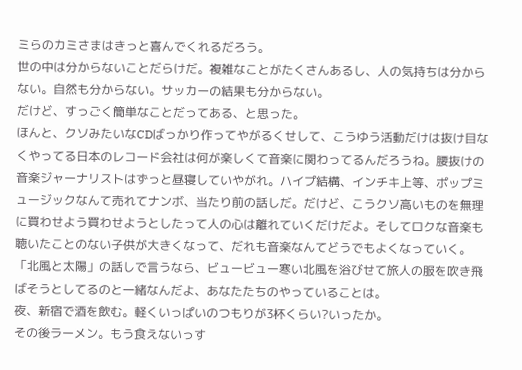ミらのカミさまはきっと喜んでくれるだろう。
世の中は分からないことだらけだ。複雑なことがたくさんあるし、人の気持ちは分からない。自然も分からない。サッカーの結果も分からない。
だけど、すっごく簡単なことだってある、と思った。
ほんと、クソみたいなCDばっかり作ってやがるくせして、こうゆう活動だけは抜け目なくやってる日本のレコード会社は何が楽しくて音楽に関わってるんだろうね。腰抜けの音楽ジャーナリストはずっと昼寝していやがれ。ハイプ結構、インチキ上等、ポップミュージックなんて売れてナンボ、当たり前の話しだ。だけど、こうクソ高いものを無理に買わせよう買わせようとしたって人の心は離れていくだけだよ。そしてロクな音楽も聴いたことのない子供が大きくなって、だれも音楽なんてどうでもよくなっていく。「北風と太陽」の話しで言うなら、ビュービュー寒い北風を浴びせて旅人の服を吹き飛ばそうとしてるのと一緒なんだよ、あなたたちのやっていることは。
夜、新宿で酒を飲む。軽くいっぱいのつもりが3杯くらい?いったか。
その後ラーメン。もう食えないっす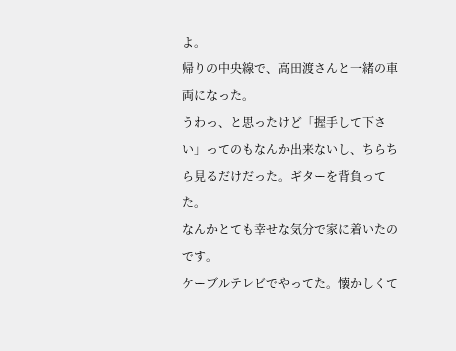よ。
帰りの中央線で、高田渡さんと一緒の車両になった。
うわっ、と思ったけど「握手して下さい」ってのもなんか出来ないし、ちらちら見るだけだった。ギターを背負ってた。
なんかとても幸せな気分で家に着いたのです。
ケーブルテレビでやってた。懐かしくて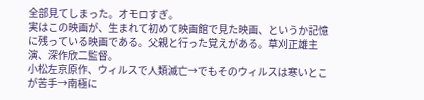全部見てしまった。オモロすぎ。
実はこの映画が、生まれて初めて映画館で見た映画、というか記憶に残っている映画である。父親と行った覚えがある。草刈正雄主演、深作欣二監督。
小松左京原作、ウィルスで人類滅亡→でもそのウィルスは寒いとこが苦手→南極に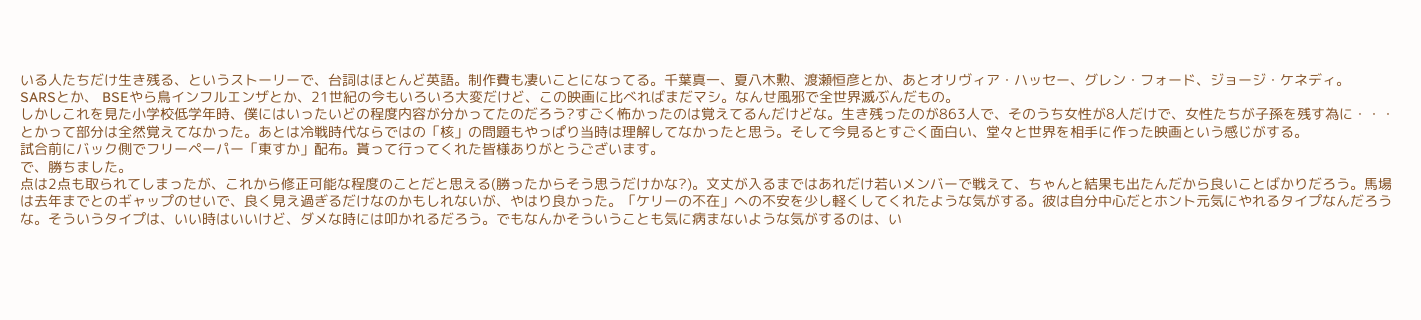いる人たちだけ生き残る、というストーリーで、台詞はほとんど英語。制作費も凄いことになってる。千葉真一、夏八木勲、渡瀬恒彦とか、あとオリヴィア・ハッセー、グレン・フォード、ジョージ・ケネディ。
SARSとか、 BSEやら鳥インフルエンザとか、21世紀の今もいろいろ大変だけど、この映画に比べればまだマシ。なんせ風邪で全世界滅ぶんだもの。
しかしこれを見た小学校低学年時、僕にはいったいどの程度内容が分かってたのだろう?すごく怖かったのは覚えてるんだけどな。生き残ったのが863人で、そのうち女性が8人だけで、女性たちが子孫を残す為に・・・とかって部分は全然覚えてなかった。あとは冷戦時代ならではの「核」の問題もやっぱり当時は理解してなかったと思う。そして今見るとすごく面白い、堂々と世界を相手に作った映画という感じがする。
試合前にバック側でフリーペーパー「東すか」配布。貰って行ってくれた皆様ありがとうございます。
で、勝ちました。
点は2点も取られてしまったが、これから修正可能な程度のことだと思える(勝ったからそう思うだけかな?)。文丈が入るまではあれだけ若いメンバーで戦えて、ちゃんと結果も出たんだから良いことばかりだろう。馬場は去年までとのギャップのせいで、良く見え過ぎるだけなのかもしれないが、やはり良かった。「ケリーの不在」への不安を少し軽くしてくれたような気がする。彼は自分中心だとホント元気にやれるタイプなんだろうな。そういうタイプは、いい時はいいけど、ダメな時には叩かれるだろう。でもなんかそういうことも気に病まないような気がするのは、い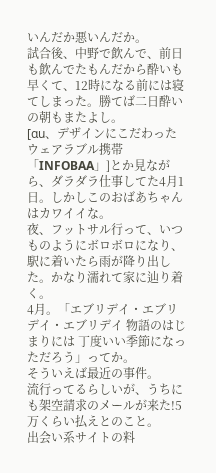いんだか悪いんだか。
試合後、中野で飲んで、前日も飲んでたもんだから酔いも早くて、12時になる前には寝てしまった。勝てば二日酔いの朝もまたよし。
[αu、デザインにこだわったウェアラブル携帯「INFOBAA」]とか見ながら、ダラダラ仕事してた4月1日。しかしこのおばあちゃんはカワイイな。
夜、フットサル行って、いつものようにボロボロになり、駅に着いたら雨が降り出した。かなり濡れて家に辿り着く。
4月。「エブリデイ・エブリデイ・エブリデイ 物語のはじまりには 丁度いい季節になっただろう」ってか。
そういえば最近の事件。
流行ってるらしいが、うちにも架空請求のメールが来た!5万くらい払えとのこと。
出会い系サイトの料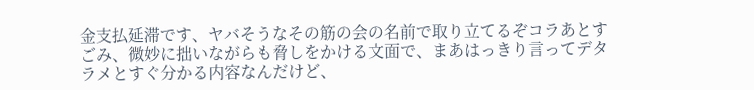金支払延滞です、ヤバそうなその筋の会の名前で取り立てるぞコラあとすごみ、微妙に拙いながらも脅しをかける文面で、まあはっきり言ってデタラメとすぐ分かる内容なんだけど、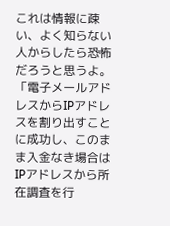これは情報に疎い、よく知らない人からしたら恐怖だろうと思うよ。
「電子メールアドレスからIPアドレスを割り出すことに成功し、このまま入金なき場合はIPアドレスから所在調査を行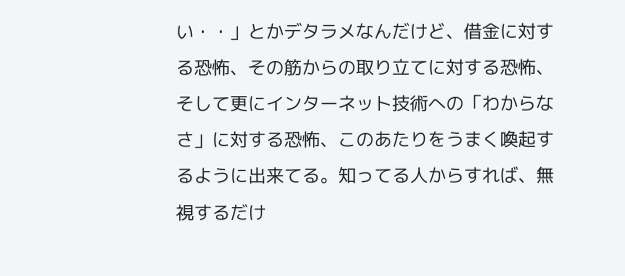い・・」とかデタラメなんだけど、借金に対する恐怖、その筋からの取り立てに対する恐怖、そして更にインターネット技術への「わからなさ」に対する恐怖、このあたりをうまく喚起するように出来てる。知ってる人からすれば、無視するだけ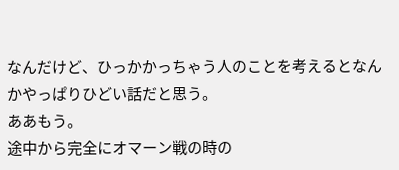なんだけど、ひっかかっちゃう人のことを考えるとなんかやっぱりひどい話だと思う。
ああもう。
途中から完全にオマーン戦の時の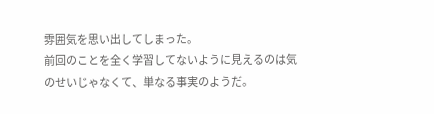雰囲気を思い出してしまった。
前回のことを全く学習してないように見えるのは気のせいじゃなくて、単なる事実のようだ。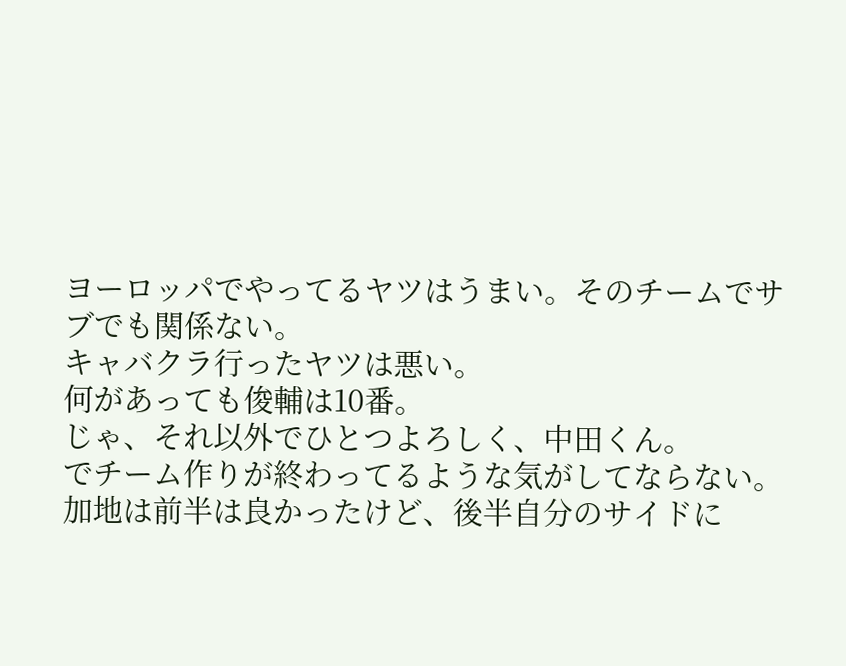ヨーロッパでやってるヤツはうまい。そのチームでサブでも関係ない。
キャバクラ行ったヤツは悪い。
何があっても俊輔は10番。
じゃ、それ以外でひとつよろしく、中田くん。
でチーム作りが終わってるような気がしてならない。
加地は前半は良かったけど、後半自分のサイドに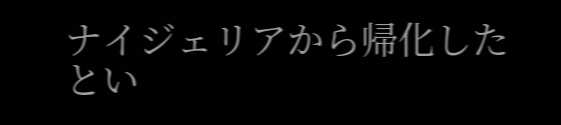ナイジェリアから帰化したとい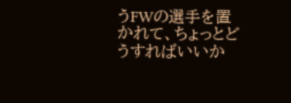うFWの選手を置かれて、ちょっとどうすればいいか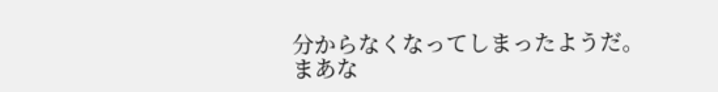分からなくなってしまったようだ。
まあな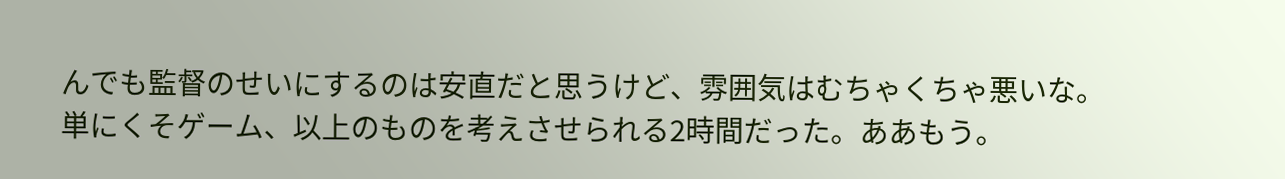んでも監督のせいにするのは安直だと思うけど、雰囲気はむちゃくちゃ悪いな。
単にくそゲーム、以上のものを考えさせられる2時間だった。ああもう。